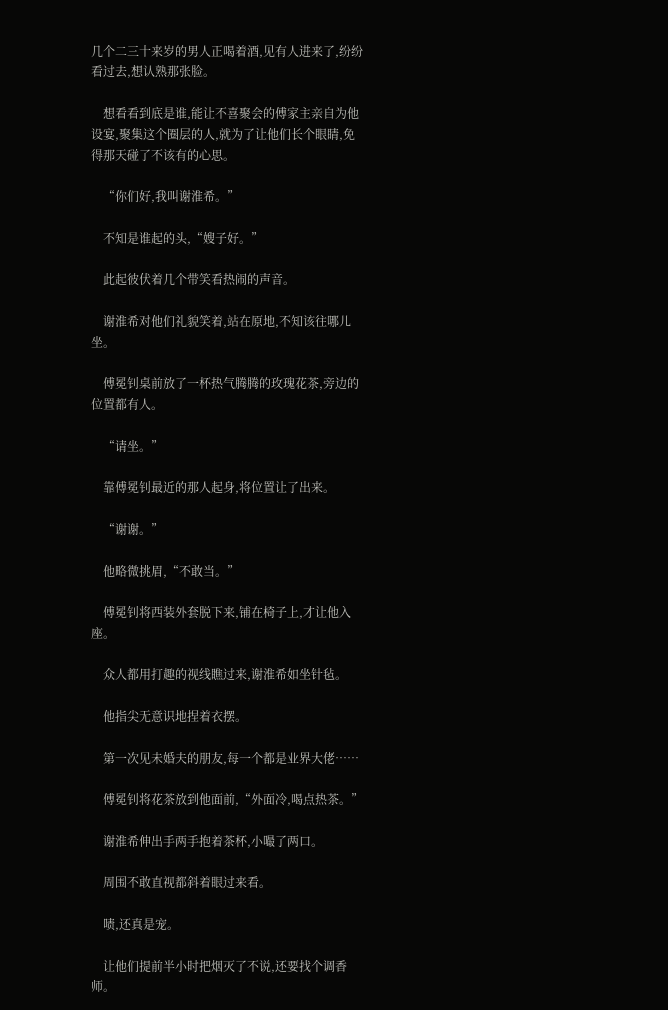几个二三十来岁的男人正喝着酒,见有人进来了,纷纷看过去,想认熟那张脸。

    想看看到底是谁,能让不喜聚会的傅家主亲自为他设宴,聚集这个圈层的人,就为了让他们长个眼睛,免得那天碰了不该有的心思。

    “你们好,我叫谢淮希。”

    不知是谁起的头,“嫂子好。”

    此起彼伏着几个带笑看热闹的声音。

    谢淮希对他们礼貌笑着,站在原地,不知该往哪儿坐。

    傅冕钊桌前放了一杯热气腾腾的玫瑰花茶,旁边的位置都有人。

    “请坐。”

    靠傅冕钊最近的那人起身,将位置让了出来。

    “谢谢。”

    他略微挑眉,“不敢当。”

    傅冕钊将西装外套脱下来,铺在椅子上,才让他入座。

    众人都用打趣的视线瞧过来,谢淮希如坐针毡。

    他指尖无意识地捏着衣摆。

    第一次见未婚夫的朋友,每一个都是业界大佬……

    傅冕钊将花茶放到他面前,“外面冷,喝点热茶。”

    谢淮希伸出手两手抱着茶杯,小嘬了两口。

    周围不敢直视都斜着眼过来看。

    啧,还真是宠。

    让他们提前半小时把烟灭了不说,还要找个调香师。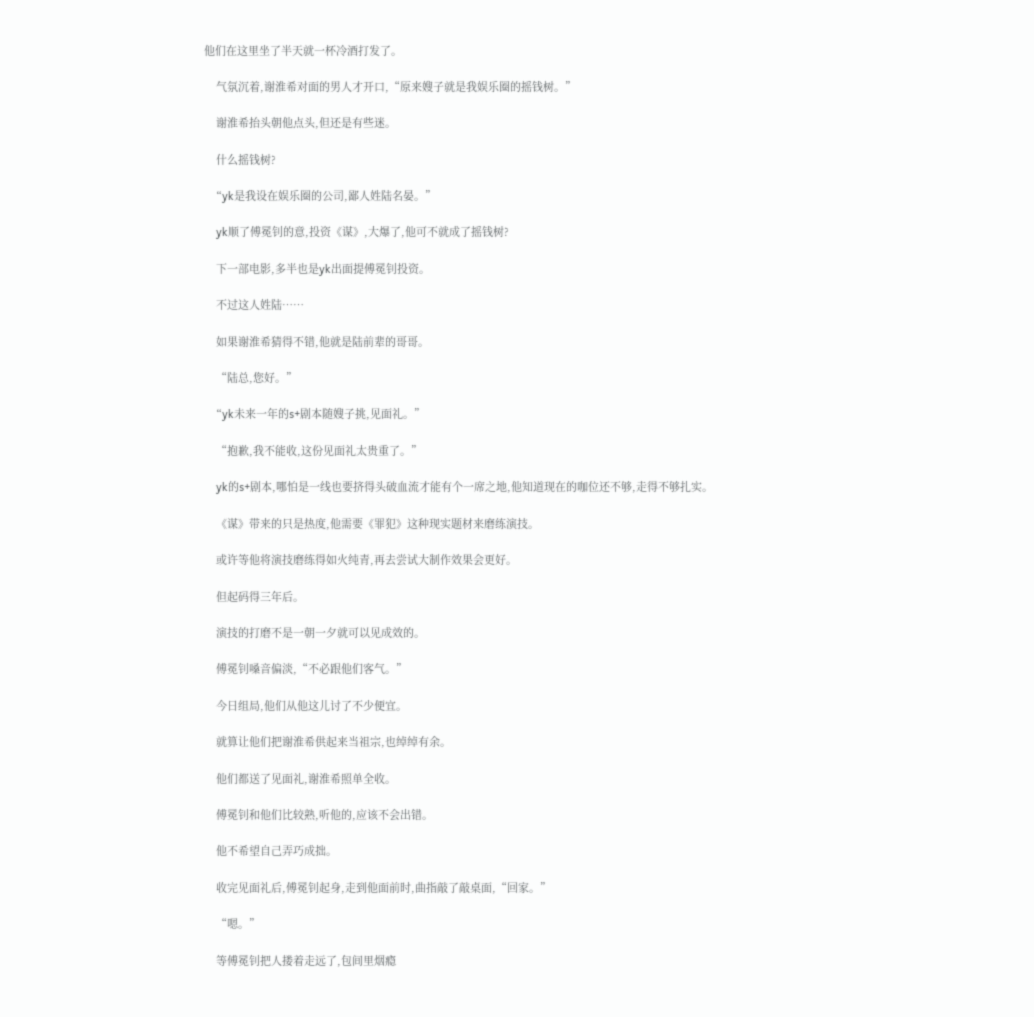他们在这里坐了半天就一杯冷酒打发了。

    气氛沉着,谢淮希对面的男人才开口,“原来嫂子就是我娱乐圈的摇钱树。”

    谢淮希抬头朝他点头,但还是有些迷。

    什么摇钱树?

    “yk是我设在娱乐圈的公司,鄙人姓陆名晏。”

    yk顺了傅冕钊的意,投资《谋》,大爆了,他可不就成了摇钱树?

    下一部电影,多半也是yk出面提傅冕钊投资。

    不过这人姓陆……

    如果谢淮希猜得不错,他就是陆前辈的哥哥。

    “陆总,您好。”

    “yk未来一年的s+剧本随嫂子挑,见面礼。”

    “抱歉,我不能收,这份见面礼太贵重了。”

    yk的s+剧本,哪怕是一线也要挤得头破血流才能有个一席之地,他知道现在的咖位还不够,走得不够扎实。

    《谋》带来的只是热度,他需要《罪犯》这种现实题材来磨练演技。

    或许等他将演技磨练得如火纯青,再去尝试大制作效果会更好。

    但起码得三年后。

    演技的打磨不是一朝一夕就可以见成效的。

    傅冕钊嗓音偏淡,“不必跟他们客气。”

    今日组局,他们从他这儿讨了不少便宜。

    就算让他们把谢淮希供起来当祖宗,也绰绰有余。

    他们都送了见面礼,谢淮希照单全收。

    傅冕钊和他们比较熟,听他的,应该不会出错。

    他不希望自己弄巧成拙。

    收完见面礼后,傅冕钊起身,走到他面前时,曲指敲了敲桌面,“回家。”

    “嗯。”

    等傅冕钊把人搂着走远了,包间里烟瘾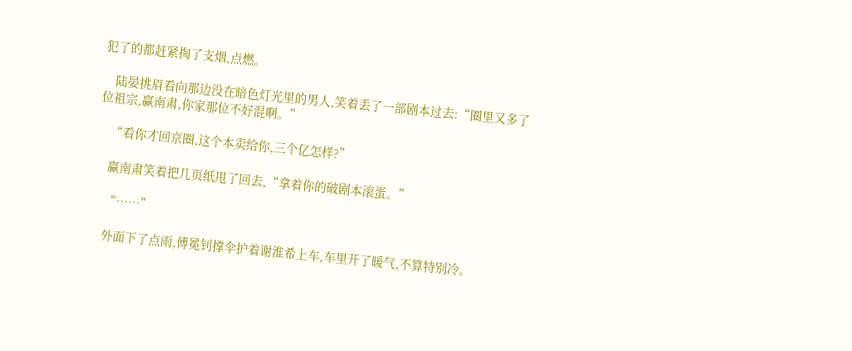犯了的都赶紧掏了支烟,点燃。

    陆晏挑眉看向那边没在暗色灯光里的男人,笑着丢了一部剧本过去:“圈里又多了位祖宗,赢南肃,你家那位不好混啊。”

    “看你才回京圈,这个本卖给你,三个亿怎样?”

    赢南肃笑着把几页纸甩了回去,“拿着你的破剧本滚蛋。”

    “……”

    外面下了点雨,傅冕钊撑伞护着谢淮希上车,车里开了暖气,不算特别冷。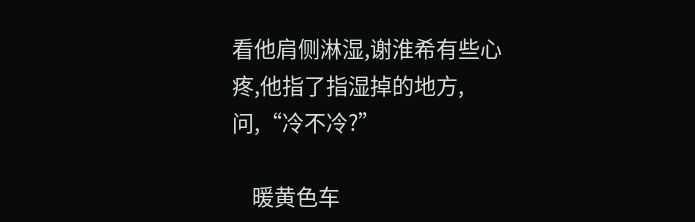看他肩侧淋湿,谢淮希有些心疼,他指了指湿掉的地方,问,“冷不冷?”

    暖黄色车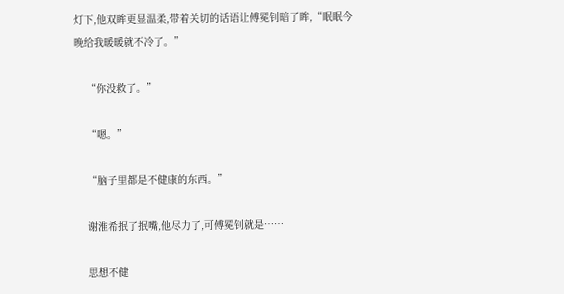灯下,他双眸更显温柔,带着关切的话语让傅冕钊暗了眸,“眠眠今晚给我暖暖就不冷了。”

    “你没救了。”

    “嗯。”

    “脑子里都是不健康的东西。”

    谢淮希抿了抿嘴,他尽力了,可傅冕钊就是……

    思想不健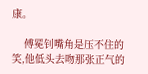康。

    傅冕钊嘴角是压不住的笑,他低头去吻那张正气的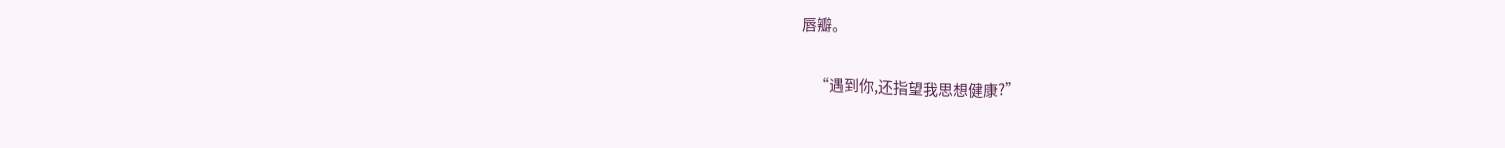唇瓣。

    “遇到你,还指望我思想健康?”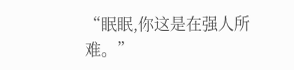“眠眠,你这是在强人所难。”